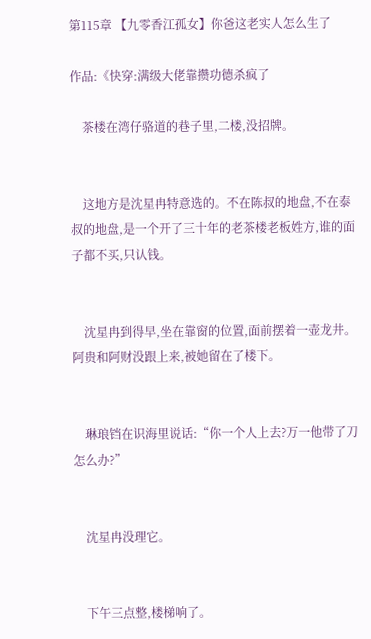第115章 【九零香江孤女】你爸这老实人怎么生了

作品:《快穿:满级大佬靠攒功德杀疯了

    茶楼在湾仔骆道的巷子里,二楼,没招牌。


    这地方是沈星冉特意选的。不在陈叔的地盘,不在泰叔的地盘,是一个开了三十年的老茶楼老板姓方,谁的面子都不买,只认钱。


    沈星冉到得早,坐在靠窗的位置,面前摆着一壶龙井。阿贵和阿财没跟上来,被她留在了楼下。


    琳琅铛在识海里说话:“你一个人上去?万一他带了刀怎么办?”


    沈星冉没理它。


    下午三点整,楼梯响了。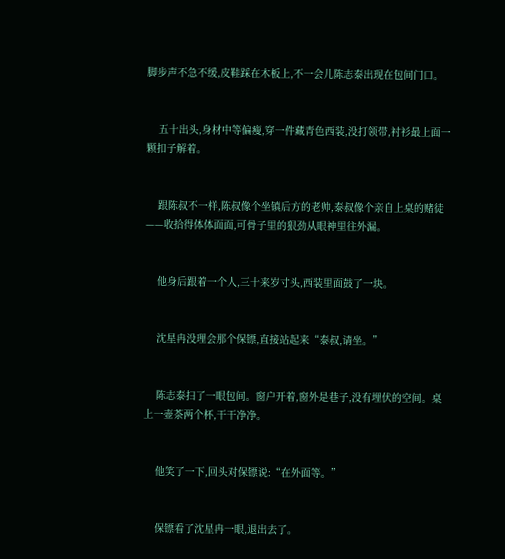脚步声不急不缓,皮鞋踩在木板上,不一会儿陈志泰出现在包间门口。


    五十出头,身材中等偏瘦,穿一件藏青色西装,没打领带,衬衫最上面一颗扣子解着。


    跟陈叔不一样,陈叔像个坐镇后方的老帅,泰叔像个亲自上桌的赌徒——收拾得体体面面,可骨子里的狠劲从眼神里往外漏。


    他身后跟着一个人,三十来岁寸头,西装里面鼓了一块。


    沈星冉没理会那个保镖,直接站起来“泰叔,请坐。”


    陈志泰扫了一眼包间。窗户开着,窗外是巷子,没有埋伏的空间。桌上一壶茶两个杯,干干净净。


    他笑了一下,回头对保镖说:“在外面等。”


    保镖看了沈星冉一眼,退出去了。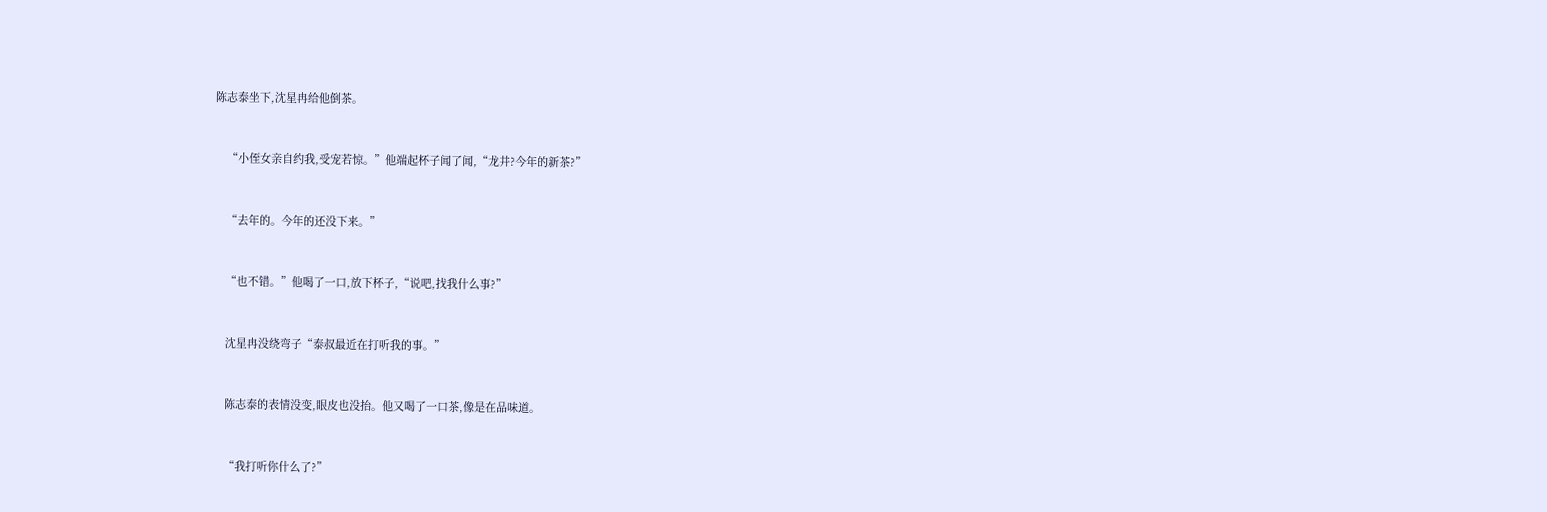陈志泰坐下,沈星冉给他倒茶。


    “小侄女亲自约我,受宠若惊。”他端起杯子闻了闻,“龙井?今年的新茶?”


    “去年的。今年的还没下来。”


    “也不错。”他喝了一口,放下杯子,“说吧,找我什么事?”


    沈星冉没绕弯子“泰叔最近在打听我的事。”


    陈志泰的表情没变,眼皮也没抬。他又喝了一口茶,像是在品味道。


    “我打听你什么了?”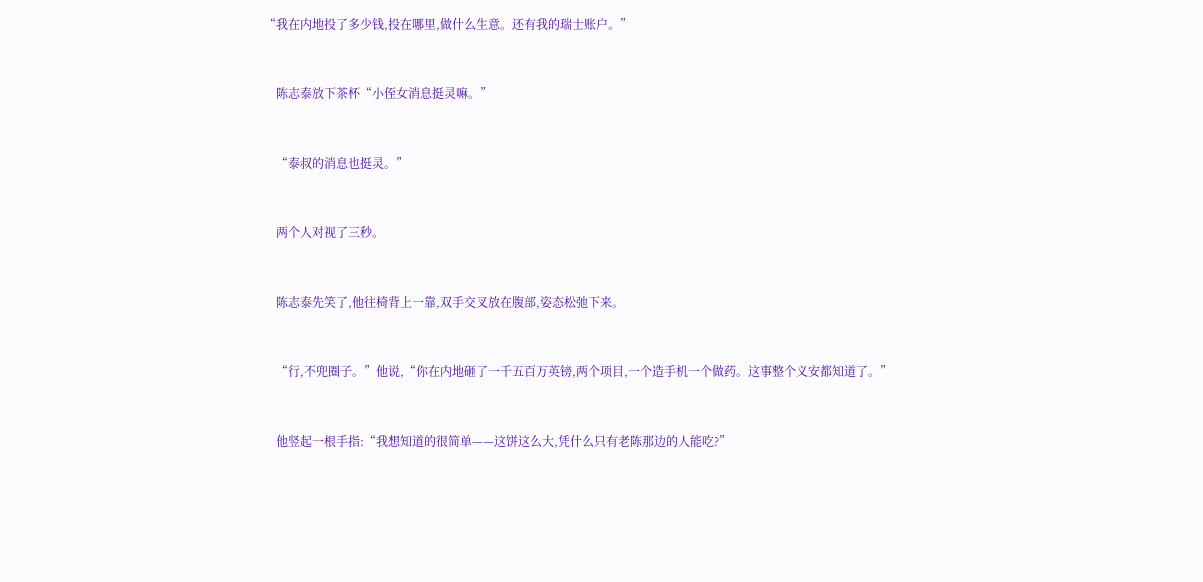“我在内地投了多少钱,投在哪里,做什么生意。还有我的瑞士账户。”


    陈志泰放下茶杯“小侄女消息挺灵嘛。”


    “泰叔的消息也挺灵。”


    两个人对视了三秒。


    陈志泰先笑了,他往椅背上一靠,双手交叉放在腹部,姿态松弛下来。


    “行,不兜圈子。”他说,“你在内地砸了一千五百万英镑,两个项目,一个造手机一个做药。这事整个义安都知道了。”


    他竖起一根手指:“我想知道的很简单——这饼这么大,凭什么只有老陈那边的人能吃?”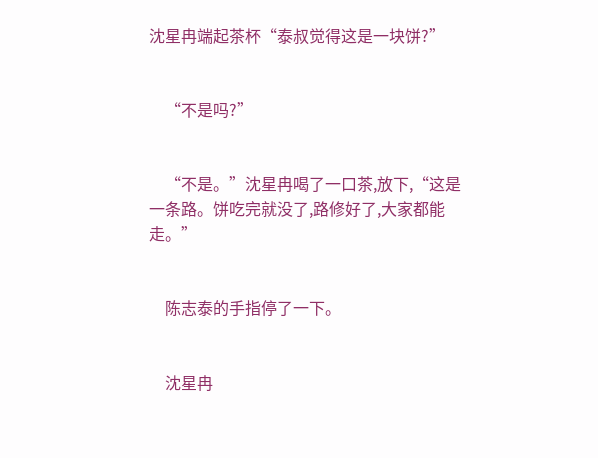沈星冉端起茶杯“泰叔觉得这是一块饼?”


    “不是吗?”


    “不是。”沈星冉喝了一口茶,放下,“这是一条路。饼吃完就没了,路修好了,大家都能走。”


    陈志泰的手指停了一下。


    沈星冉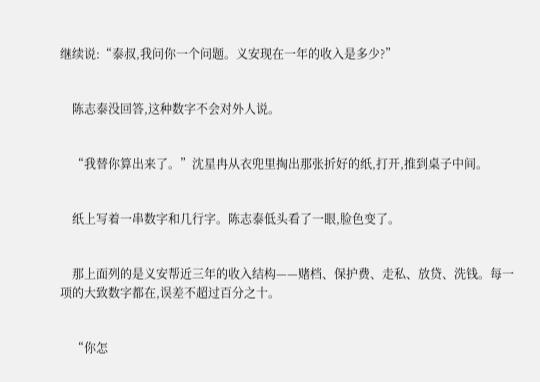继续说:“泰叔,我问你一个问题。义安现在一年的收入是多少?”


    陈志泰没回答,这种数字不会对外人说。


    “我替你算出来了。”沈星冉从衣兜里掏出那张折好的纸,打开,推到桌子中间。


    纸上写着一串数字和几行字。陈志泰低头看了一眼,脸色变了。


    那上面列的是义安帮近三年的收入结构——赌档、保护费、走私、放贷、洗钱。每一项的大致数字都在,误差不超过百分之十。


    “你怎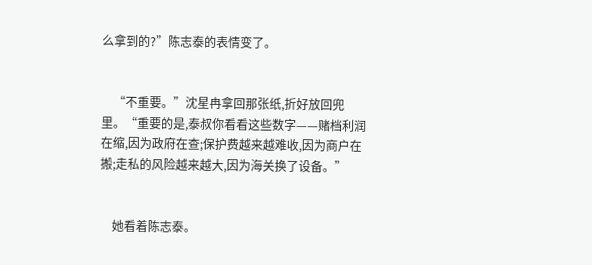么拿到的?”陈志泰的表情变了。


    “不重要。”沈星冉拿回那张纸,折好放回兜里。“重要的是,泰叔你看看这些数字——赌档利润在缩,因为政府在查;保护费越来越难收,因为商户在搬;走私的风险越来越大,因为海关换了设备。”


    她看着陈志泰。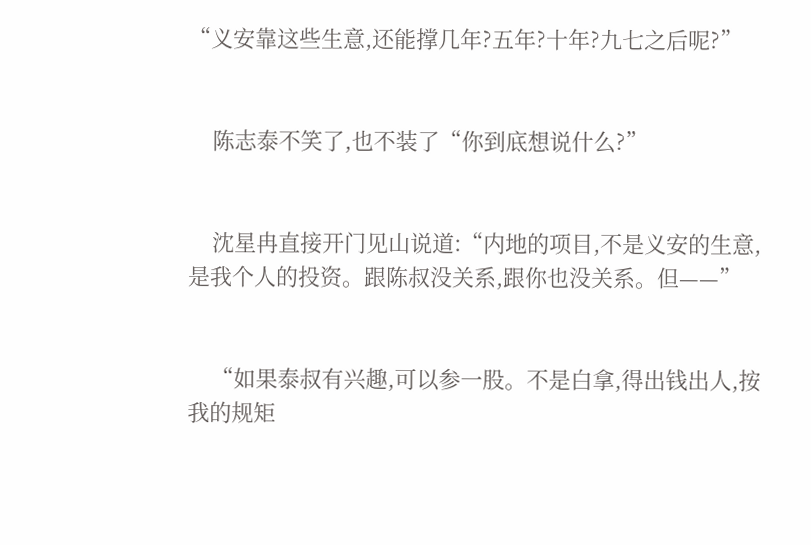“义安靠这些生意,还能撑几年?五年?十年?九七之后呢?”


    陈志泰不笑了,也不装了“你到底想说什么?”


    沈星冉直接开门见山说道:“内地的项目,不是义安的生意,是我个人的投资。跟陈叔没关系,跟你也没关系。但——”


    “如果泰叔有兴趣,可以参一股。不是白拿,得出钱出人,按我的规矩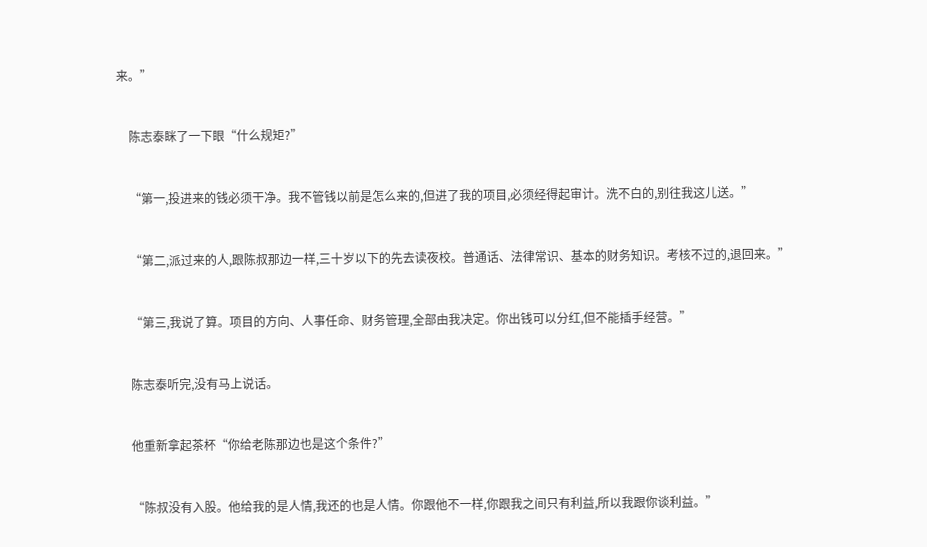来。”


    陈志泰眯了一下眼“什么规矩?”


    “第一,投进来的钱必须干净。我不管钱以前是怎么来的,但进了我的项目,必须经得起审计。洗不白的,别往我这儿送。”


    “第二,派过来的人,跟陈叔那边一样,三十岁以下的先去读夜校。普通话、法律常识、基本的财务知识。考核不过的,退回来。”


    “第三,我说了算。项目的方向、人事任命、财务管理,全部由我决定。你出钱可以分红,但不能插手经营。”


    陈志泰听完,没有马上说话。


    他重新拿起茶杯“你给老陈那边也是这个条件?”


    “陈叔没有入股。他给我的是人情,我还的也是人情。你跟他不一样,你跟我之间只有利益,所以我跟你谈利益。”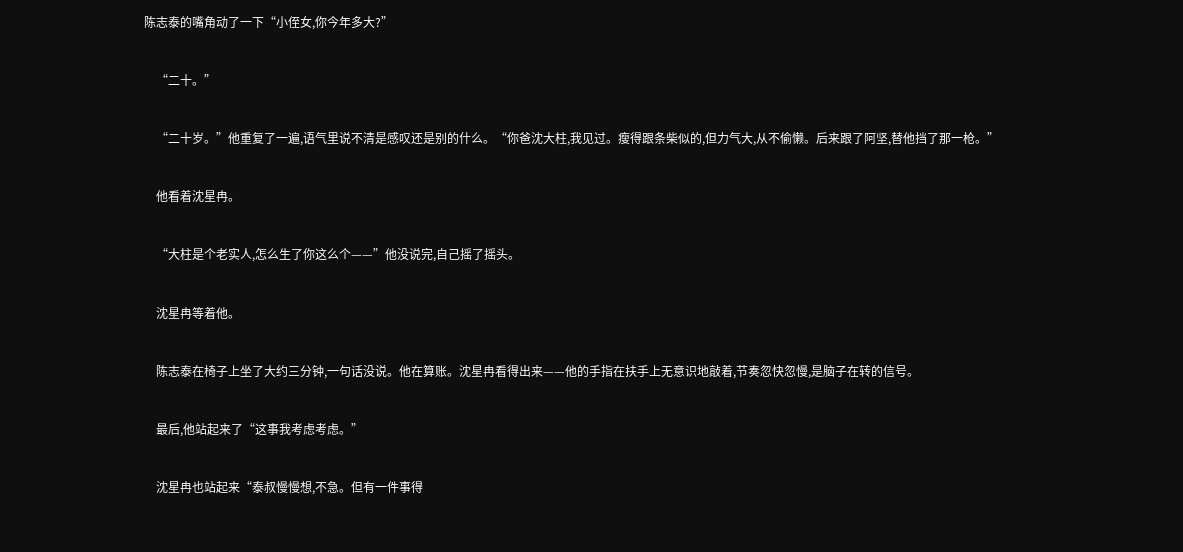陈志泰的嘴角动了一下“小侄女,你今年多大?”


    “二十。”


    “二十岁。”他重复了一遍,语气里说不清是感叹还是别的什么。“你爸沈大柱,我见过。瘦得跟条柴似的,但力气大,从不偷懒。后来跟了阿坚,替他挡了那一枪。”


    他看着沈星冉。


    “大柱是个老实人,怎么生了你这么个——”他没说完,自己摇了摇头。


    沈星冉等着他。


    陈志泰在椅子上坐了大约三分钟,一句话没说。他在算账。沈星冉看得出来——他的手指在扶手上无意识地敲着,节奏忽快忽慢,是脑子在转的信号。


    最后,他站起来了“这事我考虑考虑。”


    沈星冉也站起来“泰叔慢慢想,不急。但有一件事得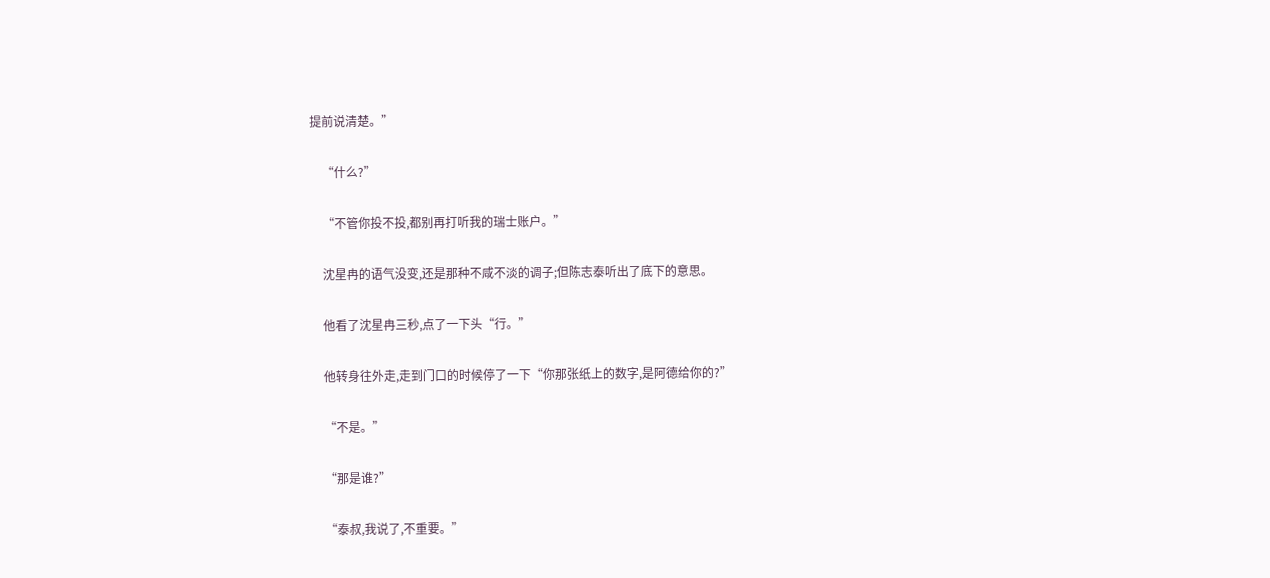提前说清楚。”


    “什么?”


    “不管你投不投,都别再打听我的瑞士账户。”


    沈星冉的语气没变,还是那种不咸不淡的调子;但陈志泰听出了底下的意思。


    他看了沈星冉三秒,点了一下头“行。”


    他转身往外走,走到门口的时候停了一下“你那张纸上的数字,是阿德给你的?”


    “不是。”


    “那是谁?”


    “泰叔,我说了,不重要。”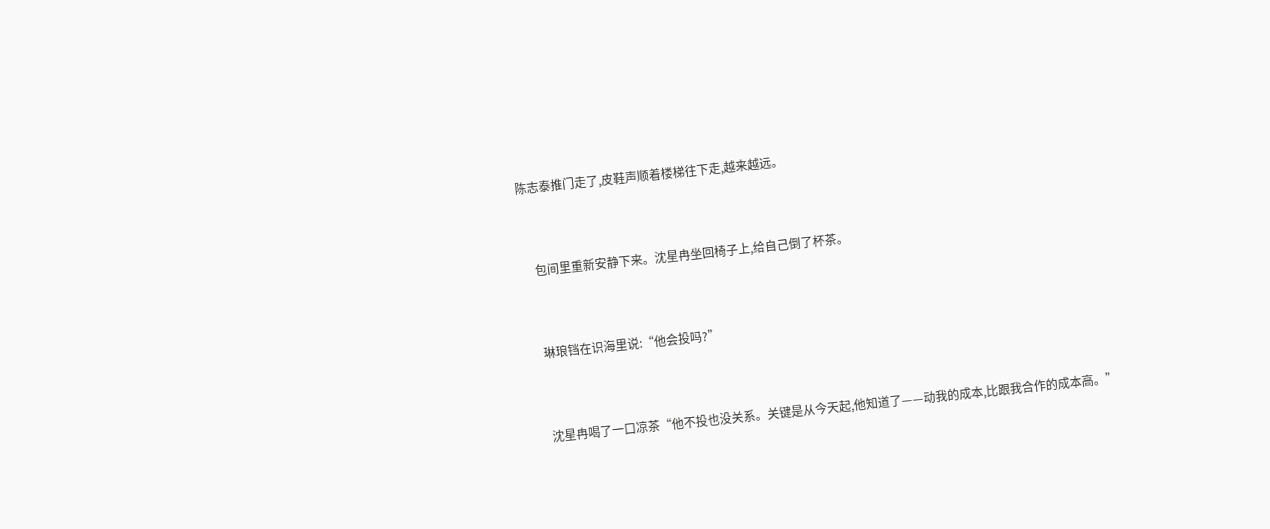陈志泰推门走了,皮鞋声顺着楼梯往下走,越来越远。


    包间里重新安静下来。沈星冉坐回椅子上,给自己倒了杯茶。


    琳琅铛在识海里说:“他会投吗?”


    沈星冉喝了一口凉茶“他不投也没关系。关键是从今天起,他知道了——动我的成本,比跟我合作的成本高。”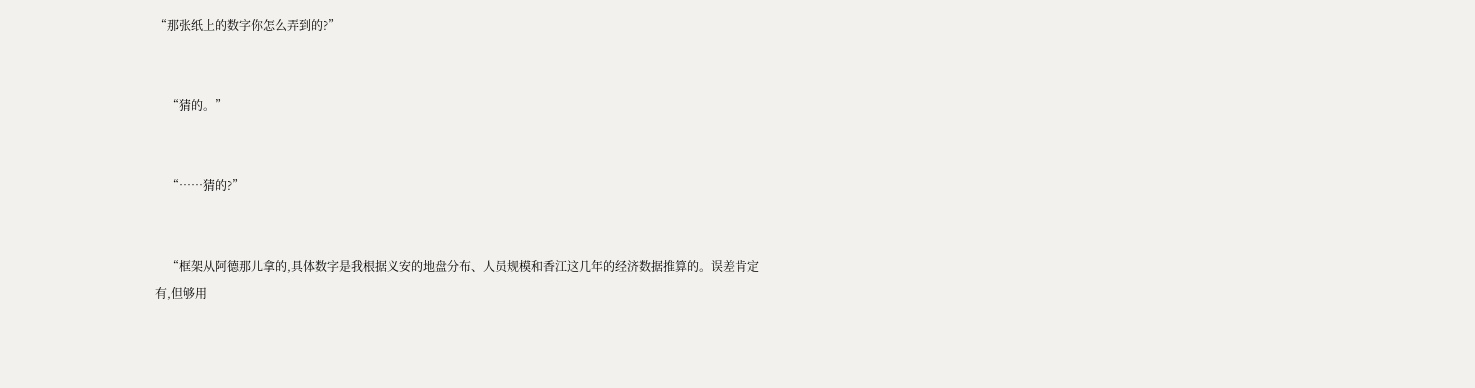“那张纸上的数字你怎么弄到的?”


    “猜的。”


    “……猜的?”


    “框架从阿德那儿拿的,具体数字是我根据义安的地盘分布、人员规模和香江这几年的经济数据推算的。误差肯定有,但够用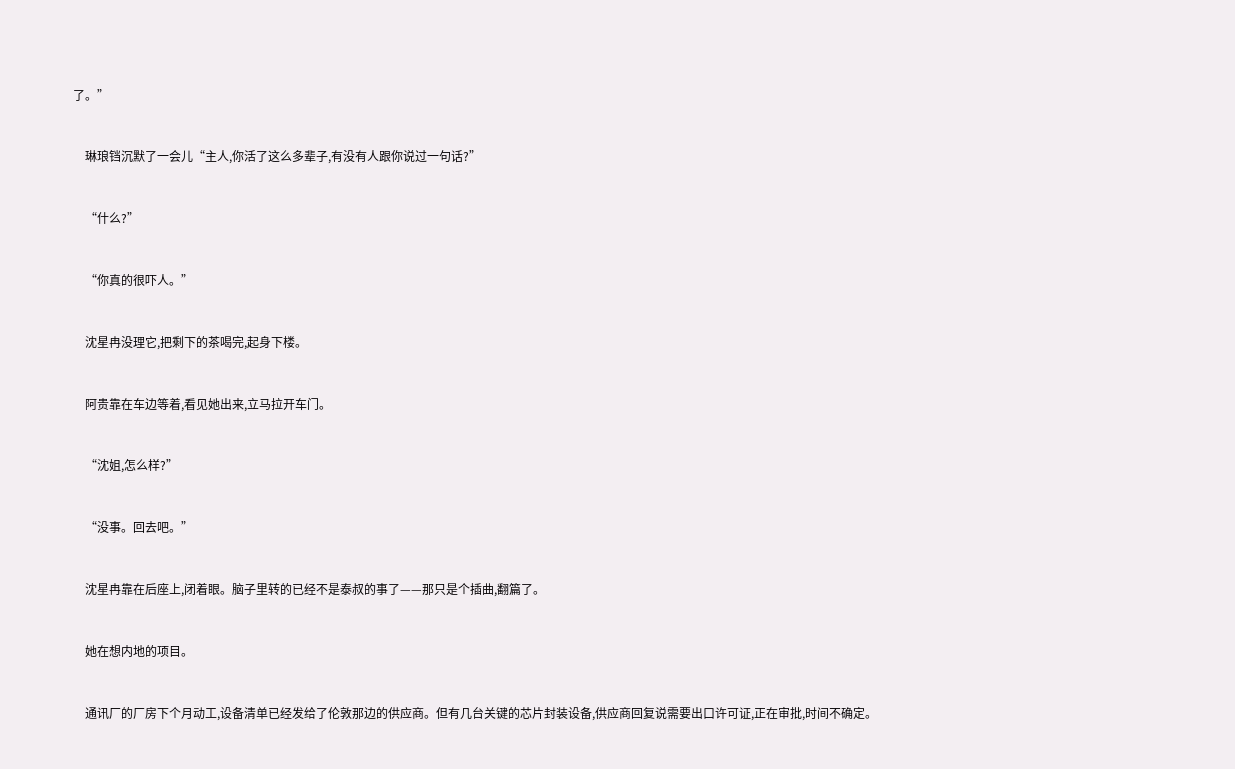了。”


    琳琅铛沉默了一会儿“主人,你活了这么多辈子,有没有人跟你说过一句话?”


    “什么?”


    “你真的很吓人。”


    沈星冉没理它,把剩下的茶喝完,起身下楼。


    阿贵靠在车边等着,看见她出来,立马拉开车门。


    “沈姐,怎么样?”


    “没事。回去吧。”


    沈星冉靠在后座上,闭着眼。脑子里转的已经不是泰叔的事了——那只是个插曲,翻篇了。


    她在想内地的项目。


    通讯厂的厂房下个月动工,设备清单已经发给了伦敦那边的供应商。但有几台关键的芯片封装设备,供应商回复说需要出口许可证,正在审批,时间不确定。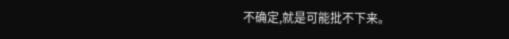不确定,就是可能批不下来。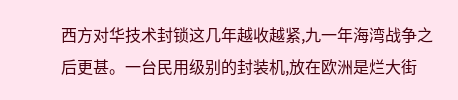西方对华技术封锁这几年越收越紧,九一年海湾战争之后更甚。一台民用级别的封装机,放在欧洲是烂大街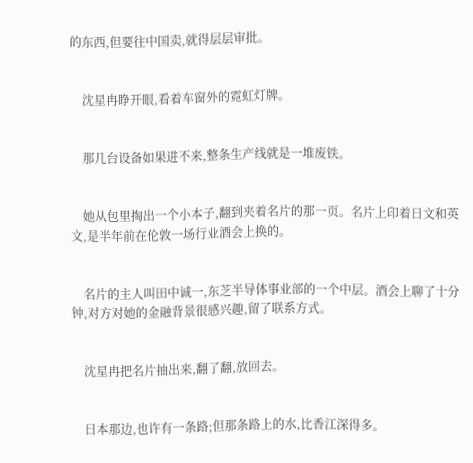的东西,但要往中国卖,就得层层审批。


    沈星冉睁开眼,看着车窗外的霓虹灯牌。


    那几台设备如果进不来,整条生产线就是一堆废铁。


    她从包里掏出一个小本子,翻到夹着名片的那一页。名片上印着日文和英文,是半年前在伦敦一场行业酒会上换的。


    名片的主人叫田中诚一,东芝半导体事业部的一个中层。酒会上聊了十分钟,对方对她的金融背景很感兴趣,留了联系方式。


    沈星冉把名片抽出来,翻了翻,放回去。


    日本那边,也许有一条路;但那条路上的水,比香江深得多。